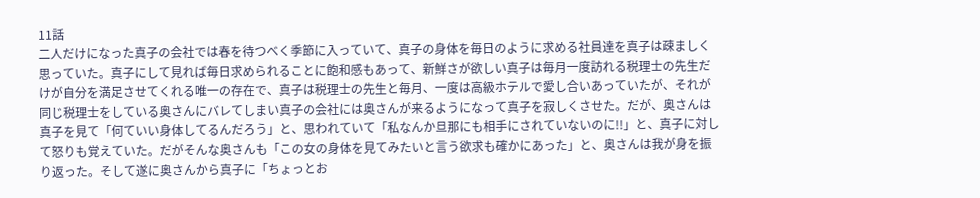11話
二人だけになった真子の会社では春を待つべく季節に入っていて、真子の身体を毎日のように求める社員達を真子は疎ましく思っていた。真子にして見れば毎日求められることに飽和感もあって、新鮮さが欲しい真子は毎月一度訪れる税理士の先生だけが自分を満足させてくれる唯一の存在で、真子は税理士の先生と毎月、一度は高級ホテルで愛し合いあっていたが、それが同じ税理士をしている奥さんにバレてしまい真子の会社には奥さんが来るようになって真子を寂しくさせた。だが、奥さんは真子を見て「何ていい身体してるんだろう」と、思われていて「私なんか旦那にも相手にされていないのに!!」と、真子に対して怒りも覚えていた。だがそんな奥さんも「この女の身体を見てみたいと言う欲求も確かにあった」と、奥さんは我が身を振り返った。そして遂に奥さんから真子に「ちょっとお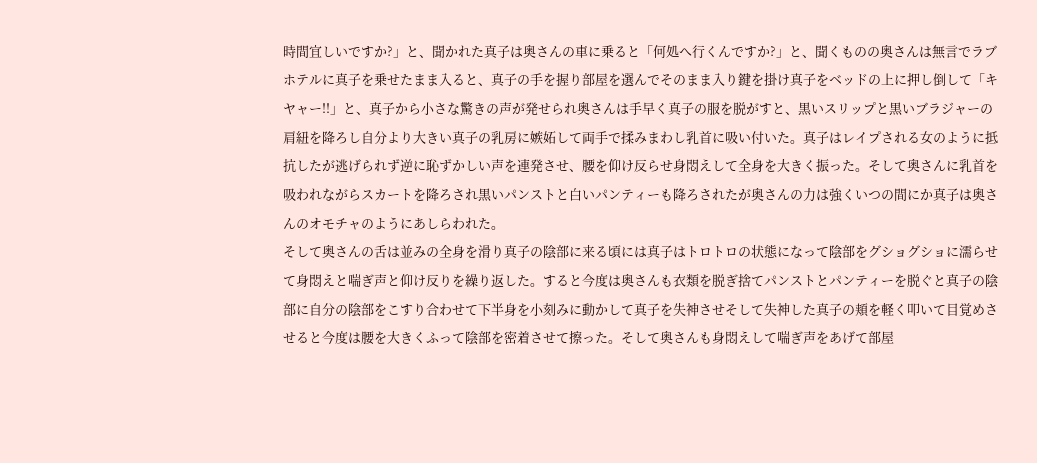時間宜しいですか?」と、聞かれた真子は奥さんの車に乗ると「何処へ行くんですか?」と、聞くものの奥さんは無言でラブホテルに真子を乗せたまま入ると、真子の手を握り部屋を選んでそのまま入り鍵を掛け真子をベッドの上に押し倒して「キヤャー!!」と、真子から小さな驚きの声が発せられ奥さんは手早く真子の服を脱がすと、黒いスリップと黒いブラジャーの肩紐を降ろし自分より大きい真子の乳房に嫉妬して両手で揉みまわし乳首に吸い付いた。真子はレイプされる女のように抵抗したが逃げられず逆に恥ずかしい声を連発させ、腰を仰け反らせ身悶えして全身を大きく振った。そして奥さんに乳首を吸われながらスカートを降ろされ黒いパンストと白いパンティーも降ろされたが奥さんの力は強くいつの間にか真子は奥さんのオモチャのようにあしらわれた。
そして奥さんの舌は並みの全身を滑り真子の陰部に来る頃には真子はトロトロの状態になって陰部をグショグショに濡らせて身悶えと喘ぎ声と仰け反りを繰り返した。すると今度は奥さんも衣類を脱ぎ捨てパンストとパンティーを脱ぐと真子の陰部に自分の陰部をこすり合わせて下半身を小刻みに動かして真子を失神させそして失神した真子の頬を軽く叩いて目覚めさせると今度は腰を大きくふって陰部を密着させて擦った。そして奥さんも身悶えして喘ぎ声をあげて部屋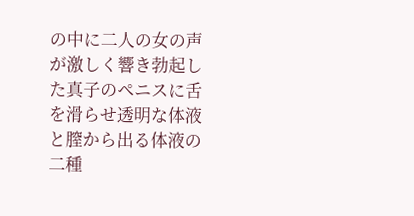の中に二人の女の声が激しく響き勃起した真子のペニスに舌を滑らせ透明な体液と膣から出る体液の二種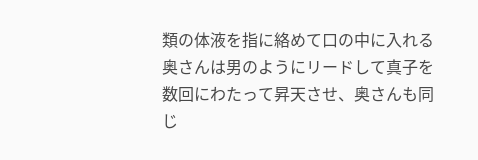類の体液を指に絡めて口の中に入れる奥さんは男のようにリードして真子を数回にわたって昇天させ、奥さんも同じ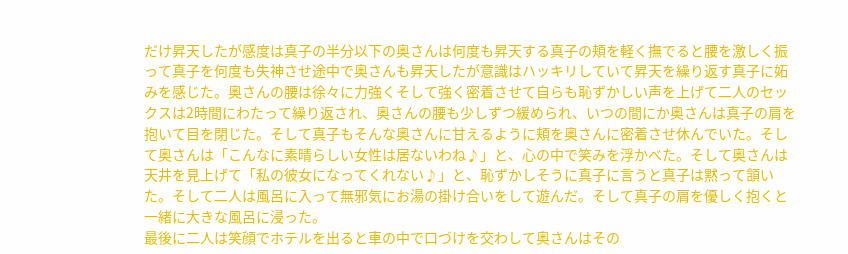だけ昇天したが感度は真子の半分以下の奥さんは何度も昇天する真子の頬を軽く撫でると腰を激しく振って真子を何度も失神させ途中で奥さんも昇天したが意識はハッキリしていて昇天を繰り返す真子に妬みを感じた。奥さんの腰は徐々に力強くそして強く密着させて自らも恥ずかしい声を上げて二人のセックスは2時間にわたって繰り返され、奥さんの腰も少しずつ緩められ、いつの間にか奥さんは真子の肩を抱いて目を閉じた。そして真子もそんな奥さんに甘えるように頬を奥さんに密着させ休んでいた。そして奥さんは「こんなに素晴らしい女性は居ないわね♪」と、心の中で笑みを浮かべた。そして奥さんは天井を見上げて「私の彼女になってくれない♪」と、恥ずかしそうに真子に言うと真子は黙って頷いた。そして二人は風呂に入って無邪気にお湯の掛け合いをして遊んだ。そして真子の肩を優しく抱くと一緒に大きな風呂に浸った。
最後に二人は笑顔でホテルを出ると車の中で口づけを交わして奥さんはその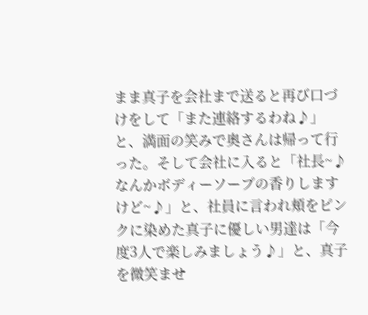まま真子を会社まで送ると再び口づけをして「また連絡するわね♪」と、満面の笑みで奥さんは帰って行った。そして会社に入ると「社長~♪ なんかボディーソープの香りしますけど~♪」と、社員に言われ頬をピンクに染めた真子に優しい男達は「今度3人で楽しみましょう♪」と、真子を微笑ませ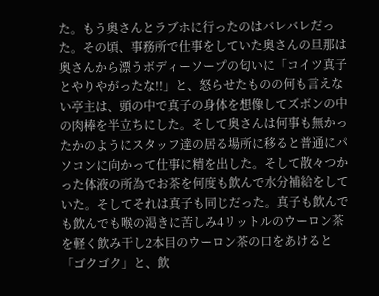た。もう奥さんとラブホに行ったのはバレバレだった。その頃、事務所で仕事をしていた奥さんの旦那は奥さんから漂うボディーソープの匂いに「コイツ真子とやりやがったな!!」と、怒らせたものの何も言えない亭主は、頭の中で真子の身体を想像してズボンの中の肉棒を半立ちにした。そして奥さんは何事も無かったかのようにスタッフ達の居る場所に移ると普通にパソコンに向かって仕事に精を出した。そして散々つかった体液の所為でお茶を何度も飲んで水分補給をしていた。そしてそれは真子も同じだった。真子も飲んでも飲んでも喉の渇きに苦しみ4リットルのウーロン茶を軽く飲み干し2本目のウーロン茶の口をあけると「ゴクゴク」と、飲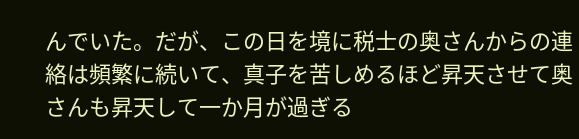んでいた。だが、この日を境に税士の奥さんからの連絡は頻繁に続いて、真子を苦しめるほど昇天させて奥さんも昇天して一か月が過ぎる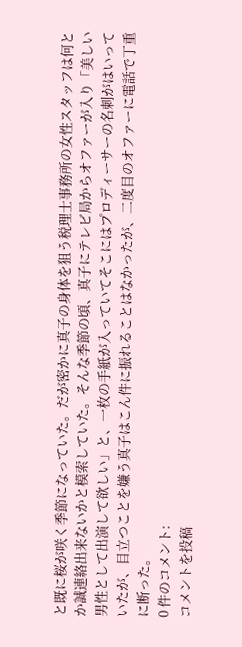と既に桜が咲く季節になっていた。だが密かに真子の身体を狙う税理士事務所の女性スタッフは何とか誠連絡出来ないかと模索していた。そんな季節の頃、真子にテレビ局からオファーが入り「美しい男性として出演して欲しい」と、一枚の手紙が入っていてそこにはプロディーサーの名刺がはいっていたが、目立つことを嫌う真子はこん件に振れることはなかったが、二度目のオファーに電話で丁重に断った。
0 件のコメント:
コメントを投稿